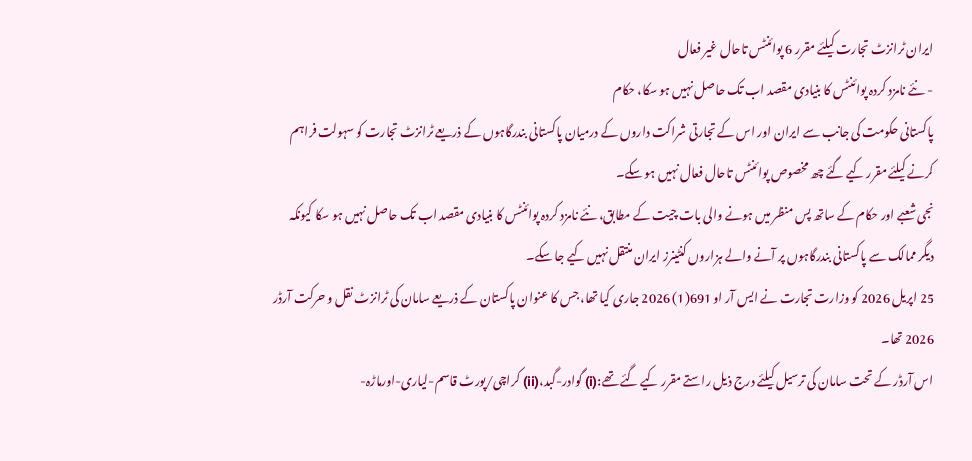ایران ٹرانزٹ تجارت کیلئے مقرر 6 پوائنٹس تاحال غیر فعال
- نئے نامزد کردہ پوائنٹس کا بنیادی مقصد اب تک حاصل نہیں ہو سکا، حکام
پاکستانی حکومت کی جانب سے ایران اور اس کے تجارتی شراکت داروں کے درمیان پاکستانی بندرگاہوں کے ذریعے ٹرانزٹ تجارت کو سہولت فراہم کرنے کیلئے مقرر کیے گئے چھ مخصوص پوائنٹس تاحال فعال نہیں ہو سکے۔
نجی شعبے اور حکام کے ساتھ پس منظر میں ہونے والی بات چیت کے مطابق، نئے نامزد کردہ پوائنٹس کا بنیادی مقصد اب تک حاصل نہیں ہو سکا کیونکہ دیگر ممالک سے پاکستانی بندرگاہوں پر آنے والے ہزاروں کنٹینرز ایران منتقل نہیں کیے جا سکے۔
25 اپریل 2026 کو وزارت تجارت نے ایس آر او 691(1) 2026 جاری کیا تھا، جس کا عنوان پاکستان کے ذریعے سامان کی ٹرانزٹ نقل و حرکت آرڈر 2026 تھا۔
اس آرڈر کے تحت سامان کی ترسیل کیلئے درج ذیل راستے مقرر کیے گئے تھے:(i) گوادر-گبد،(ii) کراچی/پورٹ قاسم-لیاری-اورماڑہ-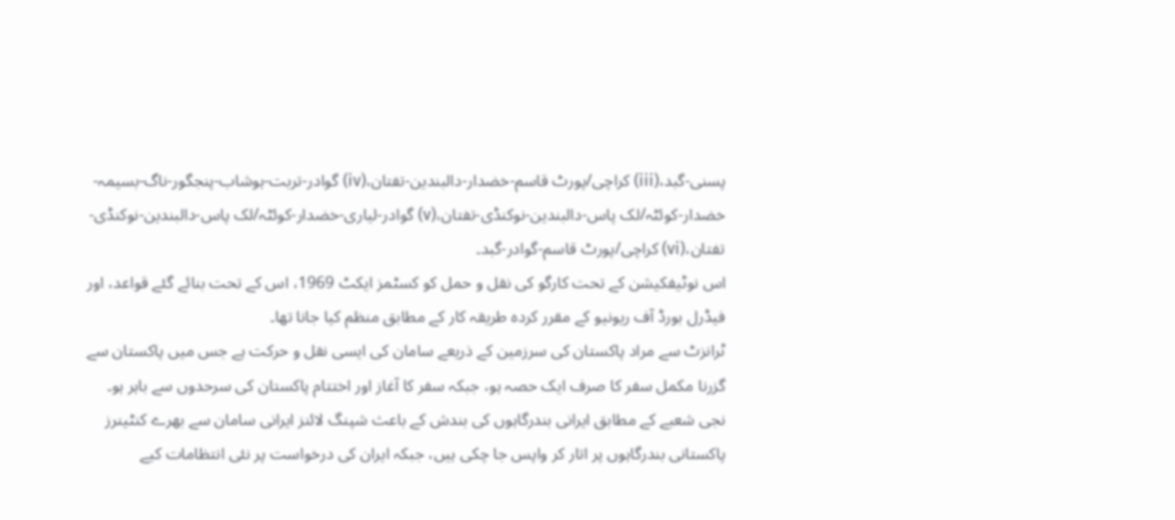پسنی-گبد،(iii) کراچی/پورٹ قاسم-خضدار-دالبندین-تفتان،(iv) گوادر-تربت-ہوشاب-پنجگور-ناگ-بسیمہ-خضدار-کوئٹہ/لک پاس-دالبندین-نوکنڈی-تفتان،(v) گوادر-لیاری-خضدار-کوئٹہ/لک پاس-دالبندین-نوکنڈی-تفتان،(vi) کراچی/پورٹ قاسم-گوادر-گبد۔
اس نوٹیفکیشن کے تحت کارگو کی نقل و حمل کو کسٹمز ایکٹ 1969، اس کے تحت بنائے گئے قواعد، اور فیڈرل بورڈ آف ریونیو کے مقرر کردہ طریقہ کار کے مطابق منظم کیا جانا تھا۔
ٹرانزٹ سے مراد پاکستان کی سرزمین کے ذریعے سامان کی ایسی نقل و حرکت ہے جس میں پاکستان سے گزرنا مکمل سفر کا صرف ایک حصہ ہو، جبکہ سفر کا آغاز اور اختتام پاکستان کی سرحدوں سے باہر ہو۔
نجی شعبے کے مطابق ایرانی بندرگاہوں کی بندش کے باعث شپنگ لائنز ایرانی سامان سے بھرے کنٹینرز پاکستانی بندرگاہوں پر اتار کر واپس جا چکی ہیں، جبکہ ایران کی درخواست پر نئی انتظامات کیے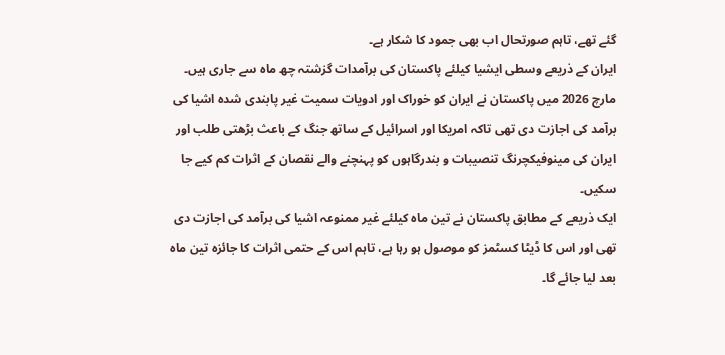گئے تھے، تاہم صورتحال اب بھی جمود کا شکار ہے۔
ایران کے ذریعے وسطی ایشیا کیلئے پاکستان کی برآمدات گزشتہ چھ ماہ سے جاری ہیں۔
مارچ 2026 میں پاکستان نے ایران کو خوراک اور ادویات سمیت غیر پابندی شدہ اشیا کی برآمد کی اجازت دی تھی تاکہ امریکا اور اسرائیل کے ساتھ جنگ کے باعث بڑھتی طلب اور ایران کی مینوفیکچرنگ تنصیبات و بندرگاہوں کو پہنچنے والے نقصان کے اثرات کم کیے جا سکیں۔
ایک ذریعے کے مطابق پاکستان نے تین ماہ کیلئے غیر ممنوعہ اشیا کی برآمد کی اجازت دی تھی اور اس کا ڈیٹا کسٹمز کو موصول ہو رہا ہے، تاہم اس کے حتمی اثرات کا جائزہ تین ماہ بعد لیا جائے گا۔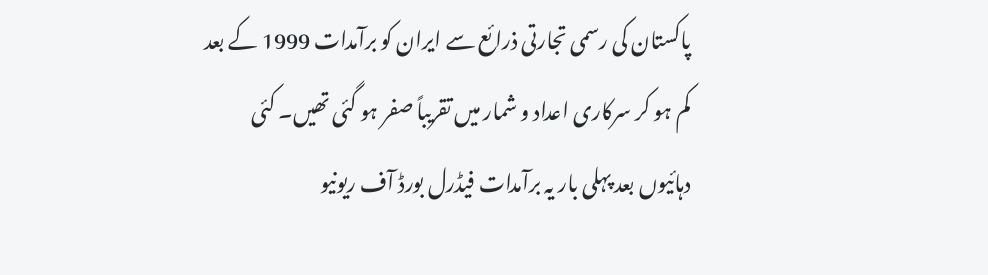پاکستان کی رسمی تجارتی ذرائع سے ایران کو برآمدات 1999 کے بعد کم ہو کر سرکاری اعداد و شمار میں تقریباً صفر ہو گئی تھیں۔ کئی دہائیوں بعد پہلی بار یہ برآمدات فیڈرل بورڈ آف ریونیو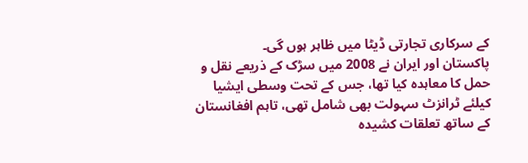کے سرکاری تجارتی ڈیٹا میں ظاہر ہوں گی۔
پاکستان اور ایران نے 2008 میں سڑک کے ذریعے نقل و حمل کا معاہدہ کیا تھا، جس کے تحت وسطی ایشیا کیلئے ٹرانزٹ سہولت بھی شامل تھی، تاہم افغانستان کے ساتھ تعلقات کشیدہ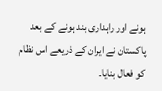ہونے اور راہداری بند ہونے کے بعد پاکستان نے ایران کے ذریعے اس نظام کو فعال بنایا۔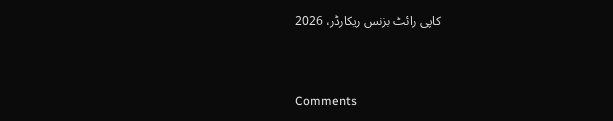کاپی رائٹ بزنس ریکارڈر، 2026


Comments